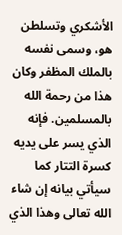الأشكري وتسلطن هو، وسمى نفسه بالملك المظفر وكان هذا من رحمة الله بالمسلمين. فإنه الذي يسر على يديه كسرة التتار كما سيأتي بيانه إن شاء الله تعالى وهذا الذي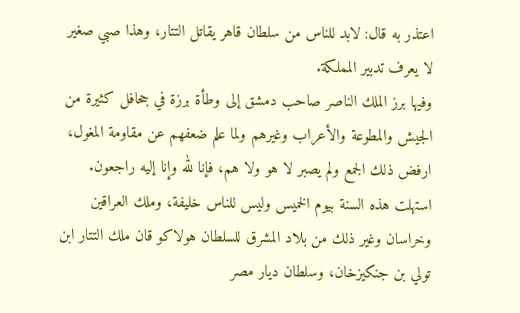اعتذر به قال: لابد للناس من سلطان قاهر يقاتل التتار، وهذا صبي صغير لا يعرف تدبير المملكة.
وفيها برز الملك الناصر صاحب دمشق إلى وطأة برزة في جحافل كثيرة من الجيش والمطوعة والأعراب وغيرهم ولما علم ضعفهم عن مقاومة المغول، ارفض ذلك الجمع ولم يصبر لا هو ولا هم، فإنا لله وإنا إليه راجعون.
استهلت هذه السنة بيوم الخميس وليس للناس خليفة، وملك العراقين وخراسان وغير ذلك من بلاد المشرق للسلطان هولاكو قان ملك التتار ابن تولي بن جنكيزخان، وسلطان ديار مصر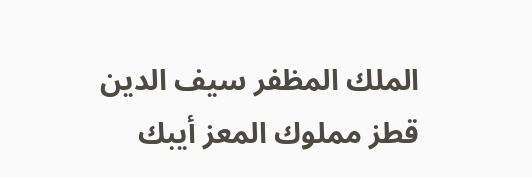الملك المظفر سيف الدين قطز مملوك المعز أيبك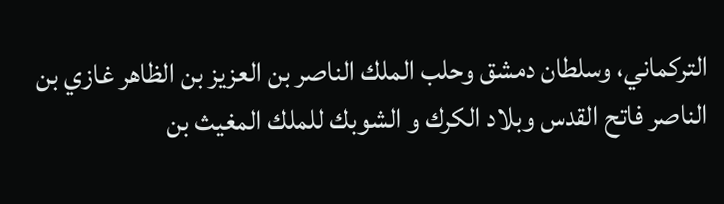التركماني، وسلطان دمشق وحلب الملك الناصر بن العزيز بن الظاهر غازي بن الناصر فاتح القدس وبلاد الكرك و الشوبك للملك المغيث بن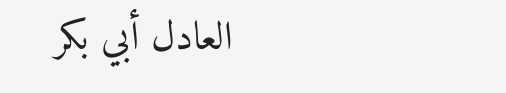العادل أبي بكر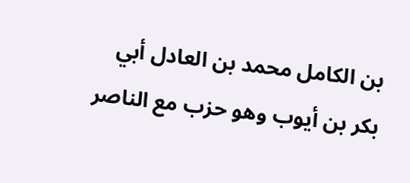بن الكامل محمد بن العادل أبي بكر بن أيوب وهو حزب مع الناصر